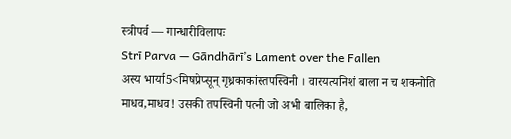स्त्रीपर्व — गान्धारीविलापः
Strī Parva — Gāndhārī’s Lament over the Fallen
अस्य भार्या5<मिषप्रेप्सून् गृध्रकाकांस्तपस्विनी । वारयत्यनिशं बाला न च शकनोति माधव,माधव! उसकी तपस्विनी पत्नी जो अभी बालिका है,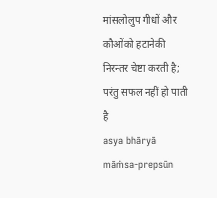मांसलोलुप गीधों और कौओंको हटानेकी निरन्तर चेष्टा करती है; परंतु सफल नहीं हो पाती है
asya bhāryā māṁsa-prepsūn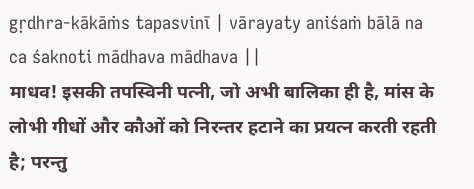gṛdhra-kākāṁs tapasvinī | vārayaty aniśaṁ bālā na ca śaknoti mādhava mādhava ||
माधव! इसकी तपस्विनी पत्नी, जो अभी बालिका ही है, मांस के लोभी गीधों और कौओं को निरन्तर हटाने का प्रयत्न करती रहती है; परन्तु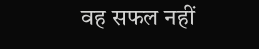वह सफल नहीं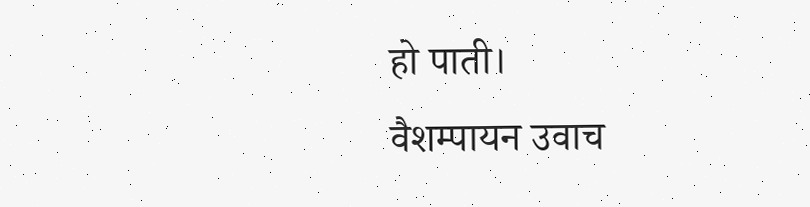हो पाती।
वैशम्पायन उवाच